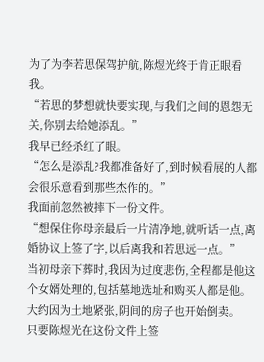为了为李若思保驾护航,陈煜光终于肯正眼看我。
“若思的梦想就快要实现,与我们之间的恩怨无关,你别去给她添乱。”
我早已经杀红了眼。
“怎么是添乱?我都准备好了,到时候看展的人都会很乐意看到那些杰作的。”
我面前忽然被摔下一份文件。
“想保住你母亲最后一片清净地,就听话一点,离婚协议上签了字,以后离我和若思远一点。”
当初母亲下葬时,我因为过度悲伤,全程都是他这个女婿处理的,包括墓地选址和购买人都是他。
大约因为土地紧张,阴间的房子也开始倒卖。
只要陈煜光在这份文件上签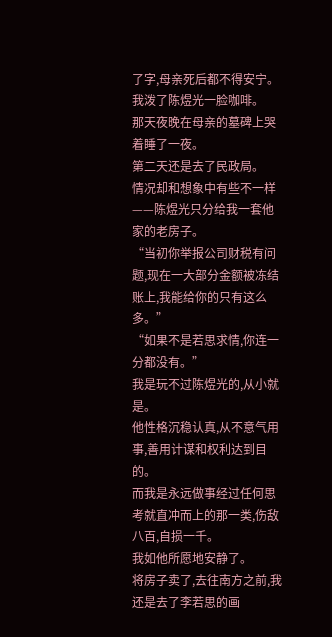了字,母亲死后都不得安宁。
我泼了陈煜光一脸咖啡。
那天夜晚在母亲的墓碑上哭着睡了一夜。
第二天还是去了民政局。
情况却和想象中有些不一样——陈煜光只分给我一套他家的老房子。
“当初你举报公司财税有问题,现在一大部分金额被冻结账上,我能给你的只有这么多。”
“如果不是若思求情,你连一分都没有。”
我是玩不过陈煜光的,从小就是。
他性格沉稳认真,从不意气用事,善用计谋和权利达到目的。
而我是永远做事经过任何思考就直冲而上的那一类,伤敌八百,自损一千。
我如他所愿地安静了。
将房子卖了,去往南方之前,我还是去了李若思的画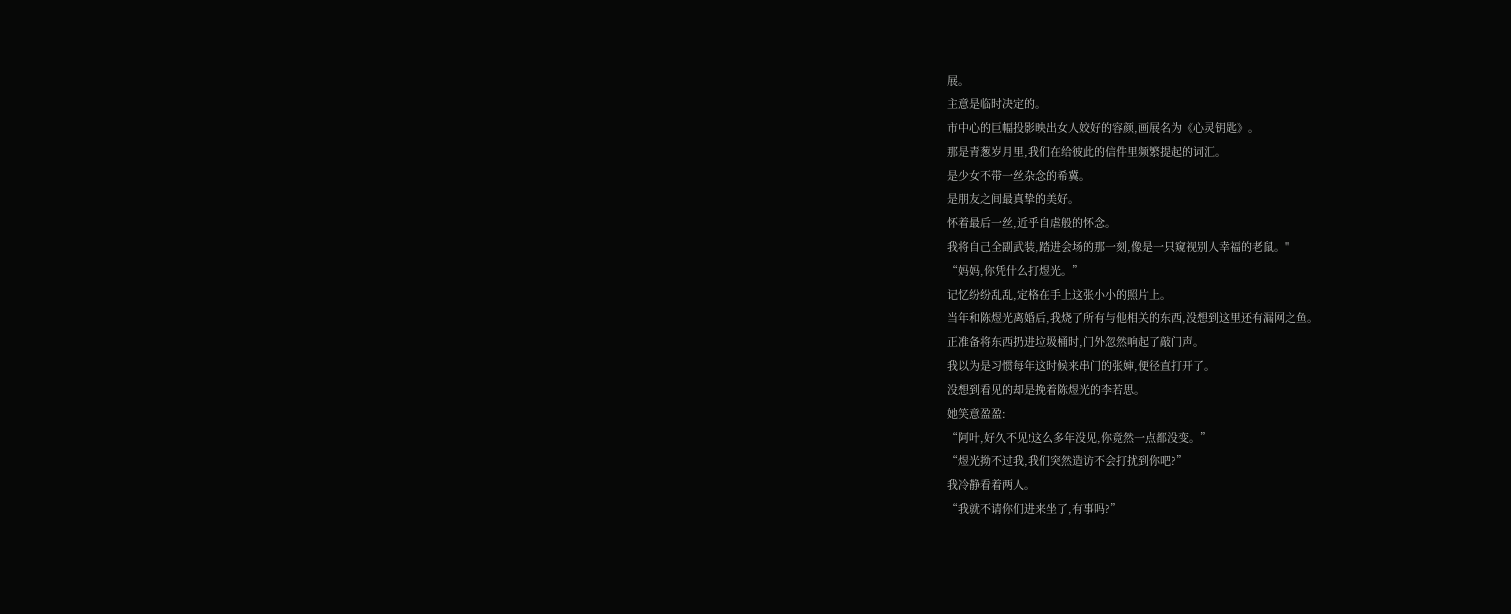展。
主意是临时决定的。
市中心的巨幅投影映出女人姣好的容颜,画展名为《心灵钥匙》。
那是青葱岁月里,我们在给彼此的信件里频繁提起的词汇。
是少女不带一丝杂念的希冀。
是朋友之间最真挚的美好。
怀着最后一丝,近乎自虐般的怀念。
我将自己全副武装,踏进会场的那一刻,像是一只窥视别人幸福的老鼠。"
“妈妈,你凭什么打煜光。”
记忆纷纷乱乱,定格在手上这张小小的照片上。
当年和陈煜光离婚后,我烧了所有与他相关的东西,没想到这里还有漏网之鱼。
正准备将东西扔进垃圾桶时,门外忽然响起了敲门声。
我以为是习惯每年这时候来串门的张婶,便径直打开了。
没想到看见的却是挽着陈煜光的李若思。
她笑意盈盈:
“阿叶,好久不见!这么多年没见,你竟然一点都没变。”
“煜光拗不过我,我们突然造访不会打扰到你吧?”
我冷静看着两人。
“我就不请你们进来坐了,有事吗?”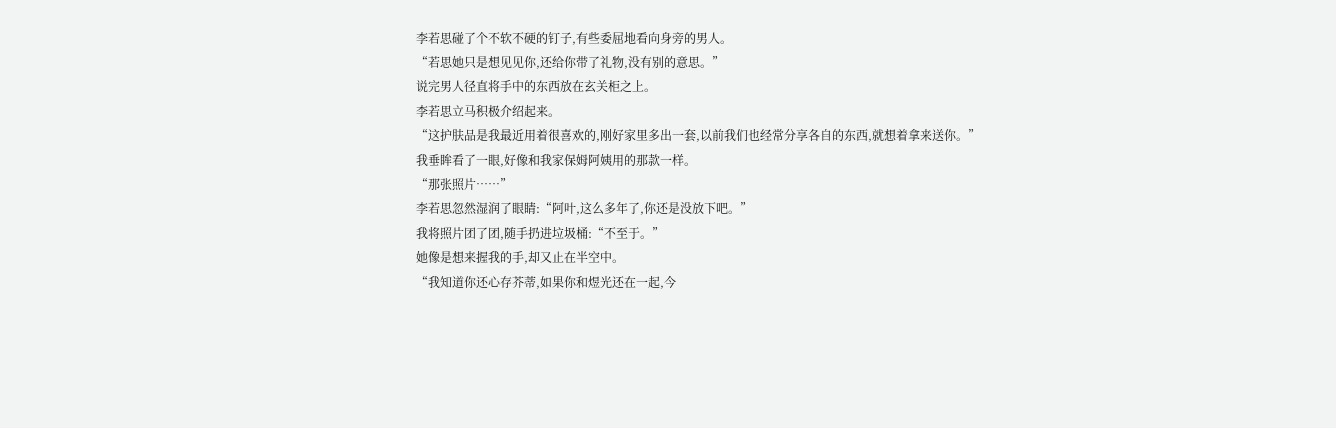李若思碰了个不软不硬的钉子,有些委屈地看向身旁的男人。
“若思她只是想见见你,还给你带了礼物,没有别的意思。”
说完男人径直将手中的东西放在玄关柜之上。
李若思立马积极介绍起来。
“这护肤品是我最近用着很喜欢的,刚好家里多出一套,以前我们也经常分享各自的东西,就想着拿来送你。”
我垂眸看了一眼,好像和我家保姆阿姨用的那款一样。
“那张照片……”
李若思忽然湿润了眼睛:“阿叶,这么多年了,你还是没放下吧。”
我将照片团了团,随手扔进垃圾桶:“不至于。”
她像是想来握我的手,却又止在半空中。
“我知道你还心存芥蒂,如果你和煜光还在一起,今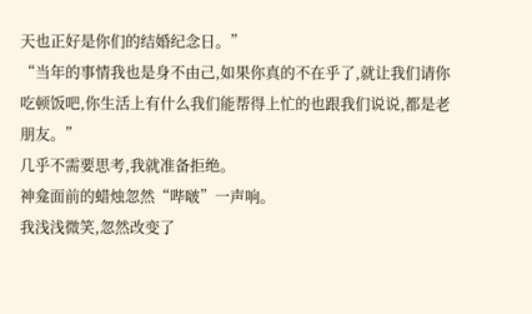天也正好是你们的结婚纪念日。”
“当年的事情我也是身不由己,如果你真的不在乎了,就让我们请你吃顿饭吧,你生活上有什么我们能帮得上忙的也跟我们说说,都是老朋友。”
几乎不需要思考,我就准备拒绝。
神龛面前的蜡烛忽然“哔啵”一声响。
我浅浅微笑,忽然改变了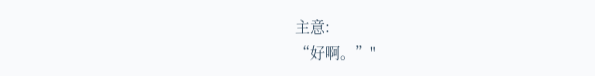主意:
“好啊。”"